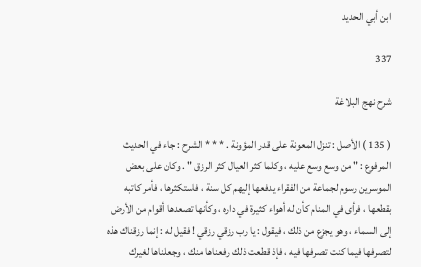ابن أبي الحديد

337

شرح نهج البلاغة

( 135 ) الأصل : تنزل المعونة على قدر المؤونة . * * * الشرح : جاء في الحديث المرفوع : " من وسع وسع عليه ، وكلما كثر العيال كثر الرزق " . وكان على بعض الموسرين رسوم لجماعة من الفقراء يدفعها إليهم كل سنة ، فاستكثرها ، فأمر كاتبه بقطعها ، فرأى في المنام كأن له أهواء كثيرة في داره ، وكأنها تصعدها أقوام من الأرض إلى السماء ، وهو يجزع من ذلك ، فيقول : يا رب رزقي رزقي ! فقيل له : إنما رزقناك هذه لتصرفها فيما كنت تصرفها فيه ، فإذ قطعت ذلك رفعناها منك ، وجعلناها لغيرك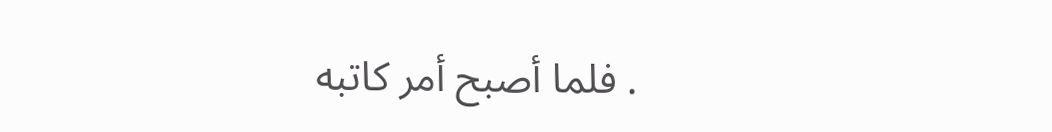. فلما أصبح أمر كاتبه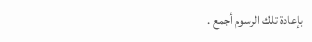بإعادة تلك الرسوم أجمع .